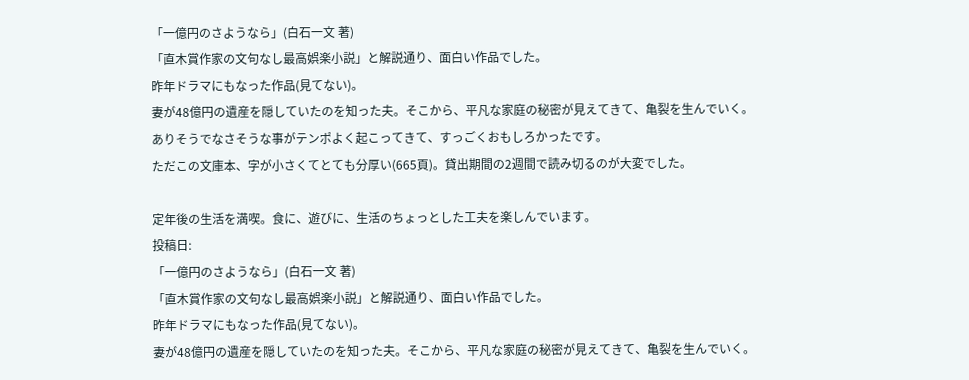「一億円のさようなら」(白石一文 著)
「直木賞作家の文句なし最高娯楽小説」と解説通り、面白い作品でした。
昨年ドラマにもなった作品(見てない)。
妻が48億円の遺産を隠していたのを知った夫。そこから、平凡な家庭の秘密が見えてきて、亀裂を生んでいく。
ありそうでなさそうな事がテンポよく起こってきて、すっごくおもしろかったです。
ただこの文庫本、字が小さくてとても分厚い(665頁)。貸出期間の2週間で読み切るのが大変でした。

定年後の生活を満喫。食に、遊びに、生活のちょっとした工夫を楽しんでいます。
投稿日:
「一億円のさようなら」(白石一文 著)
「直木賞作家の文句なし最高娯楽小説」と解説通り、面白い作品でした。
昨年ドラマにもなった作品(見てない)。
妻が48億円の遺産を隠していたのを知った夫。そこから、平凡な家庭の秘密が見えてきて、亀裂を生んでいく。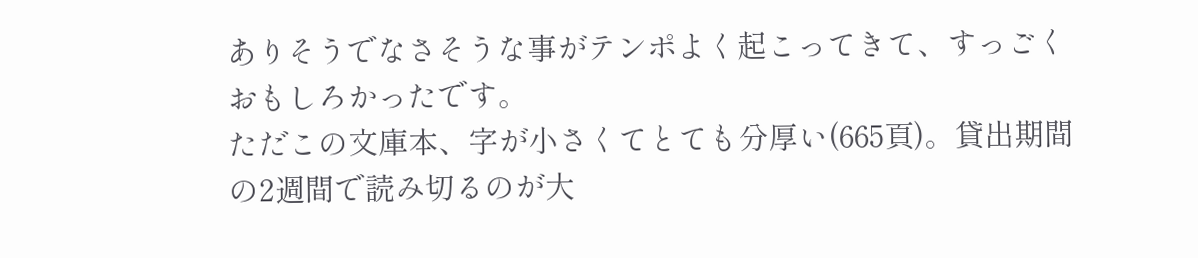ありそうでなさそうな事がテンポよく起こってきて、すっごくおもしろかったです。
ただこの文庫本、字が小さくてとても分厚い(665頁)。貸出期間の2週間で読み切るのが大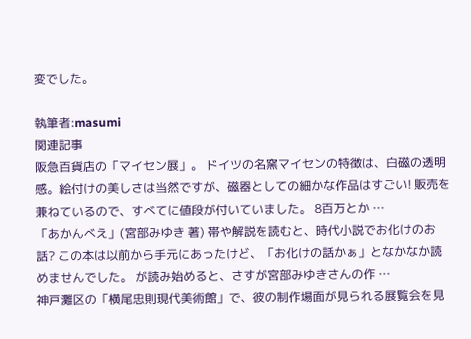変でした。

執筆者:masumi
関連記事
阪急百貨店の「マイセン展」。 ドイツの名窯マイセンの特徴は、白磁の透明感。絵付けの美しさは当然ですが、磁器としての細かな作品はすごい! 販売を兼ねているので、すべてに値段が付いていました。 8百万とか …
「あかんべえ」(宮部みゆき 著) 帯や解説を読むと、時代小説でお化けのお話? この本は以前から手元にあったけど、「お化けの話かぁ」となかなか読めませんでした。 が読み始めると、さすが宮部みゆきさんの作 …
神戸灘区の「横尾忠則現代美術館」で、彼の制作場面が見られる展覧会を見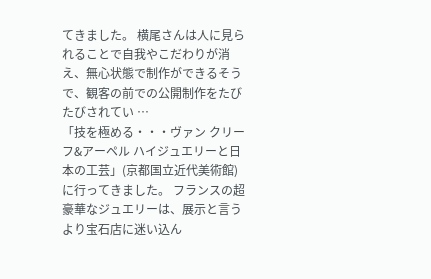てきました。 横尾さんは人に見られることで自我やこだわりが消え、無心状態で制作ができるそうで、観客の前での公開制作をたびたびされてい …
「技を極める・・・ヴァン クリーフ&アーペル ハイジュエリーと日本の工芸」(京都国立近代美術館)に行ってきました。 フランスの超豪華なジュエリーは、展示と言うより宝石店に迷い込ん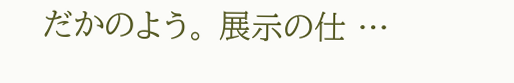だかのよう。 展示の仕 …